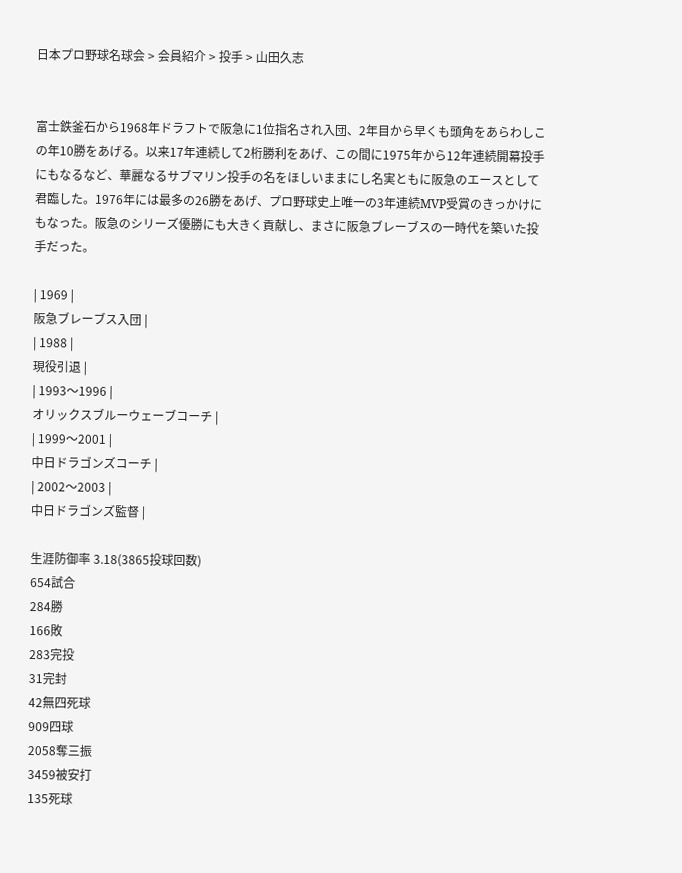日本プロ野球名球会 > 会員紹介 > 投手 > 山田久志


富士鉄釜石から1968年ドラフトで阪急に1位指名され入団、2年目から早くも頭角をあらわしこの年10勝をあげる。以来17年連続して2桁勝利をあげ、この間に1975年から12年連続開幕投手にもなるなど、華麗なるサブマリン投手の名をほしいままにし名実ともに阪急のエースとして君臨した。1976年には最多の26勝をあげ、プロ野球史上唯一の3年連続MVP受賞のきっかけにもなった。阪急のシリーズ優勝にも大きく貢献し、まさに阪急ブレーブスの一時代を築いた投手だった。

| 1969 |
阪急ブレーブス入団 |
| 1988 |
現役引退 |
| 1993〜1996 |
オリックスブルーウェーブコーチ |
| 1999〜2001 |
中日ドラゴンズコーチ |
| 2002〜2003 |
中日ドラゴンズ監督 |

生涯防御率 3.18(3865投球回数)
654試合
284勝
166敗
283完投
31完封
42無四死球
909四球
2058奪三振
3459被安打
135死球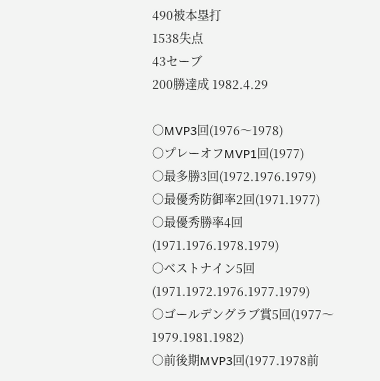490被本塁打
1538失点
43セーブ
200勝達成 1982.4.29

○MVP3回(1976〜1978)
○プレーオフMVP1回(1977)
○最多勝3回(1972.1976.1979)
○最優秀防御率2回(1971.1977)
○最優秀勝率4回(1971.1976.1978.1979)
○ベストナイン5回(1971.1972.1976.1977.1979)
○ゴールデングラブ賞5回(1977〜1979.1981.1982)
○前後期MVP3回(1977.1978前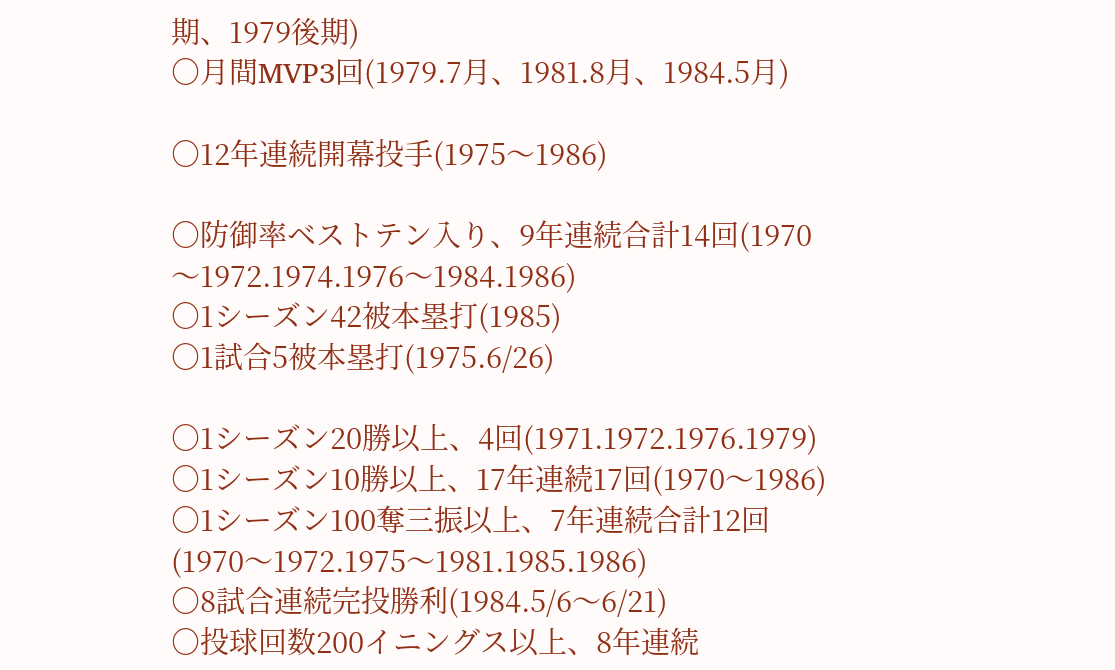期、1979後期)
○月間MVP3回(1979.7月、1981.8月、1984.5月)

○12年連続開幕投手(1975〜1986)

○防御率ベストテン入り、9年連続合計14回(1970〜1972.1974.1976〜1984.1986)
○1シーズン42被本塁打(1985)
○1試合5被本塁打(1975.6/26)

○1シーズン20勝以上、4回(1971.1972.1976.1979)
○1シーズン10勝以上、17年連続17回(1970〜1986)
○1シーズン100奪三振以上、7年連続合計12回(1970〜1972.1975〜1981.1985.1986)
○8試合連続完投勝利(1984.5/6〜6/21)
○投球回数200イニングス以上、8年連続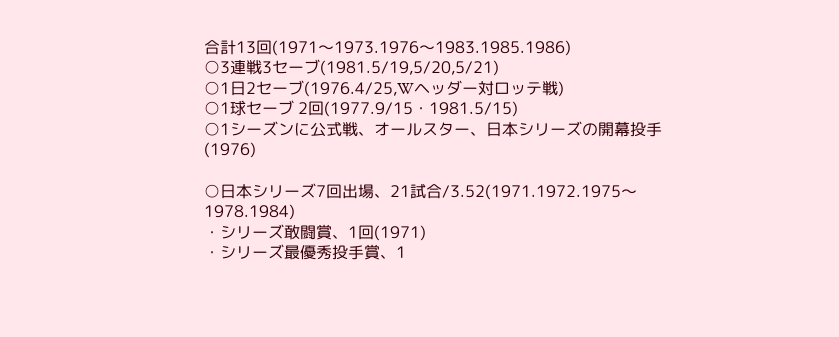合計13回(1971〜1973.1976〜1983.1985.1986)
○3連戦3セーブ(1981.5/19,5/20,5/21)
○1日2セーブ(1976.4/25,Wヘッダー対ロッテ戦)
○1球セーブ 2回(1977.9/15・1981.5/15)
○1シーズンに公式戦、オールスター、日本シリーズの開幕投手(1976)

○日本シリーズ7回出場、21試合/3.52(1971.1972.1975〜1978.1984)
・シリーズ敢闘賞、1回(1971)
・シリーズ最優秀投手賞、1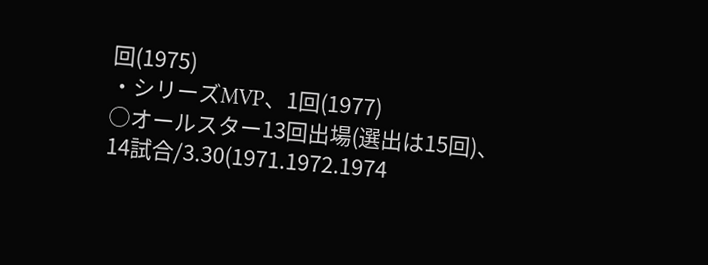回(1975)
・シリーズMVP、1回(1977)
○オールスター13回出場(選出は15回)、14試合/3.30(1971.1972.1974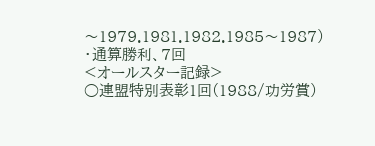〜1979.1981.1982.1985〜1987)
・通算勝利、7回
<オールスター記録>
○連盟特別表彰1回(1988/功労賞)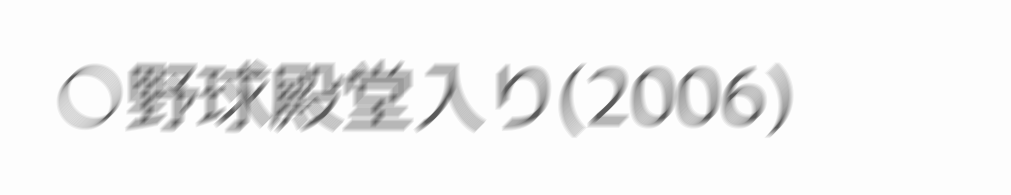○野球殿堂入り(2006)